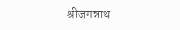श्रीजगन्नाथ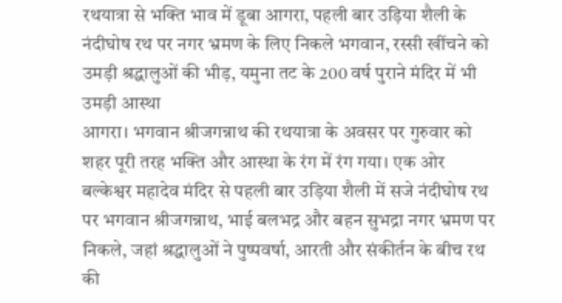रथयात्रा से भक्ति भाव में डूबा आगरा, पहली बार उड़िया शैली के नंदीघोष रथ पर नगर भ्रमण के लिए निकले भगवान, रस्सी खींचने को उमड़ी श्रद्धालुओं की भीड़, यमुना तट के 200 वर्ष पुराने मंदिर में भी उमड़ी आस्था
आगरा। भगवान श्रीजगन्नाथ की रथयात्रा के अवसर पर गुरुवार को शहर पूरी तरह भक्ति और आस्था के रंग में रंग गया। एक ओर बल्केश्वर महादेव मंदिर से पहली बार उड़िया शैली में सजे नंदीघोष रथ पर भगवान श्रीजगन्नाथ, भाई बलभद्र और बहन सुभद्रा नगर भ्रमण पर निकले, जहां श्रद्धालुओं ने पुष्पवर्षा, आरती और संकीर्तन के बीच रथ की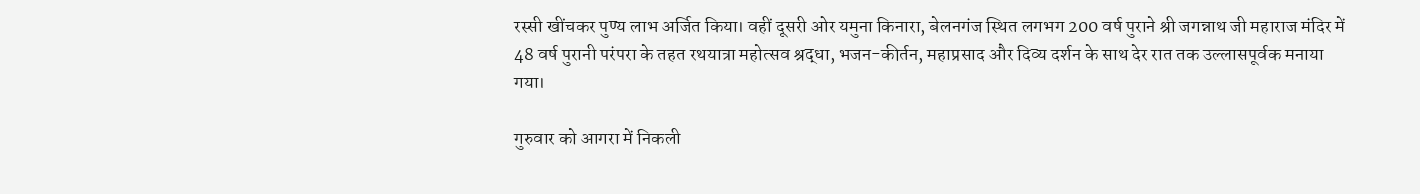रस्सी खींचकर पुण्य लाभ अर्जित किया। वहीं दूसरी ओर यमुना किनारा, बेलनगंज स्थित लगभग 200 वर्ष पुराने श्री जगन्नाथ जी महाराज मंदिर में 48 वर्ष पुरानी परंपरा के तहत रथयात्रा महोत्सव श्रद्धा, भजन-कीर्तन, महाप्रसाद और दिव्य दर्शन के साथ देर रात तक उल्लासपूर्वक मनाया गया।

गुरुवार को आगरा में निकली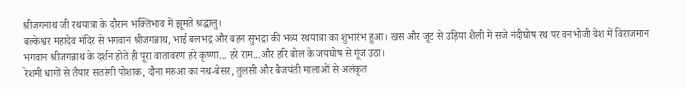श्रीजगनाथ जी रथयात्रा के दौरान भक्तिभाव में झूमते श्रद्धालु।
बल्केश्वर महादेव मंदिर से भगवान श्रीजगन्नाथ, भाई बलभद्र और बहन सुभद्रा की भव्य रथयात्रा का शुभारंभ हुआ। खस और जूट से उड़िया शैली में सजे नंदीघोष रथ पर वनभोजी वेश में विराजमान भगवान श्रीजगन्नाथ के दर्शन होते ही पूरा वातावरण हरे कृष्णा... हरे राम...और हरि बोल के जयघोष से गूंज उठा।
रेशमी धागों से तैयार सतरंगी पोशाक, दौना मरुआ का नथ-बेसर, तुलसी और बैजयंती मालाओं से अलंकृत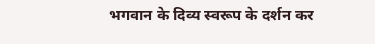भगवान के दिव्य स्वरूप के दर्शन कर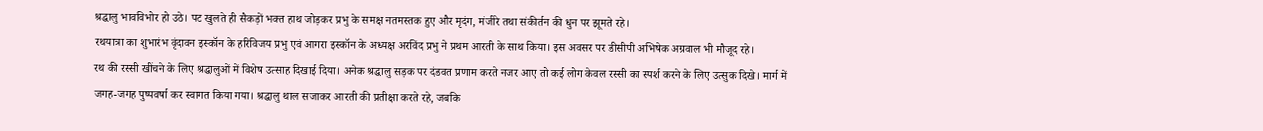श्रद्धालु भावविभोर हो उठे। पट खुलते ही सैकड़ों भक्त हाथ जोड़कर प्रभु के समक्ष नतमस्तक हुए और मृदंग, मंजीरे तथा संकीर्तन की धुन पर झूमते रहे।
रथयात्रा का शुभारंभ वृंदावन इस्कॉन के हरिविजय प्रभु एवं आगरा इस्कॉन के अध्यक्ष अरविंद प्रभु ने प्रथम आरती के साथ किया। इस अवसर पर डीसीपी अभिषेक अग्रवाल भी मौजूद रहे।
रथ की रस्सी खींचने के लिए श्रद्धालुओं में विशेष उत्साह दिखाई दिया। अनेक श्रद्धालु सड़क पर दंडवत प्रणाम करते नजर आए तो कई लोग केवल रस्सी का स्पर्श करने के लिए उत्सुक दिखे। मार्ग में जगह-जगह पुष्पवर्षा कर स्वागत किया गया। श्रद्धालु थाल सजाकर आरती की प्रतीक्षा करते रहे, जबकि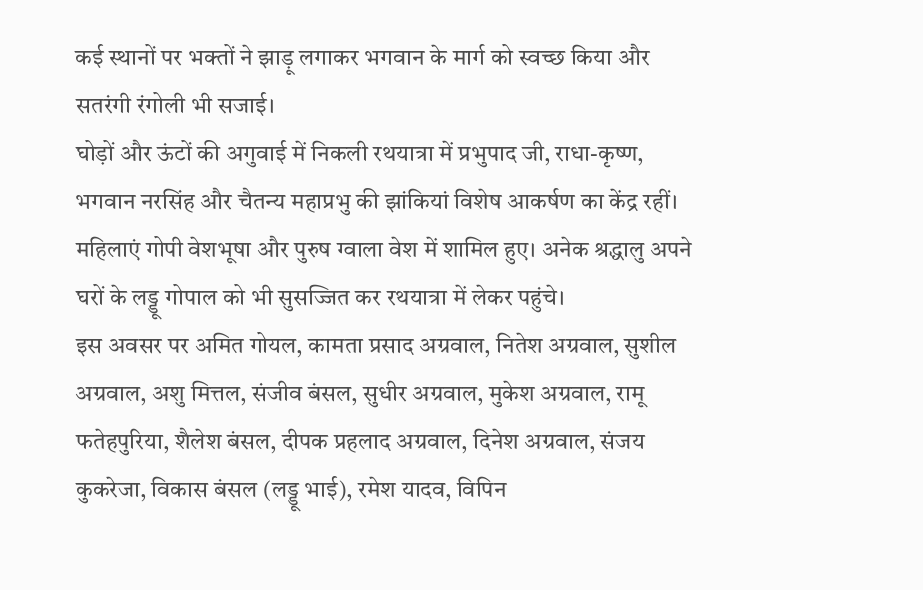कई स्थानों पर भक्तों ने झाड़ू लगाकर भगवान के मार्ग को स्वच्छ किया और सतरंगी रंगोली भी सजाई।
घोड़ों और ऊंटों की अगुवाई में निकली रथयात्रा में प्रभुपाद जी, राधा-कृष्ण, भगवान नरसिंह और चैतन्य महाप्रभु की झांकियां विशेष आकर्षण का केंद्र रहीं। महिलाएं गोपी वेशभूषा और पुरुष ग्वाला वेश में शामिल हुए। अनेक श्रद्धालु अपने घरों के लड्डू गोपाल को भी सुसज्जित कर रथयात्रा में लेकर पहुंचे।
इस अवसर पर अमित गोयल, कामता प्रसाद अग्रवाल, नितेश अग्रवाल, सुशील अग्रवाल, अशु मित्तल, संजीव बंसल, सुधीर अग्रवाल, मुकेश अग्रवाल, रामू फतेहपुरिया, शैलेश बंसल, दीपक प्रहलाद अग्रवाल, दिनेश अग्रवाल, संजय कुकरेजा, विकास बंसल (लड्डू भाई), रमेश यादव, विपिन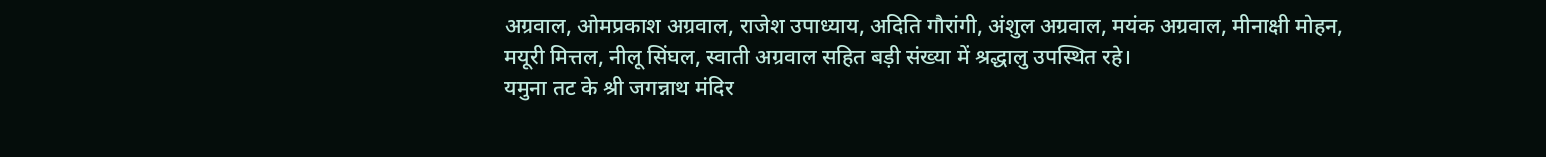अग्रवाल, ओमप्रकाश अग्रवाल, राजेश उपाध्याय, अदिति गौरांगी, अंशुल अग्रवाल, मयंक अग्रवाल, मीनाक्षी मोहन, मयूरी मित्तल, नीलू सिंघल, स्वाती अग्रवाल सहित बड़ी संख्या में श्रद्धालु उपस्थित रहे।
यमुना तट के श्री जगन्नाथ मंदिर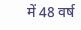में 48 वर्ष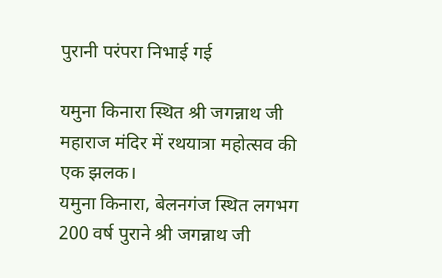पुरानी परंपरा निभाई गई

यमुना किनारा स्थित श्री जगन्नाथ जी महाराज मंदिर में रथयात्रा महोत्सव की एक झलक।
यमुना किनारा, बेलनगंज स्थित लगभग 200 वर्ष पुराने श्री जगन्नाथ जी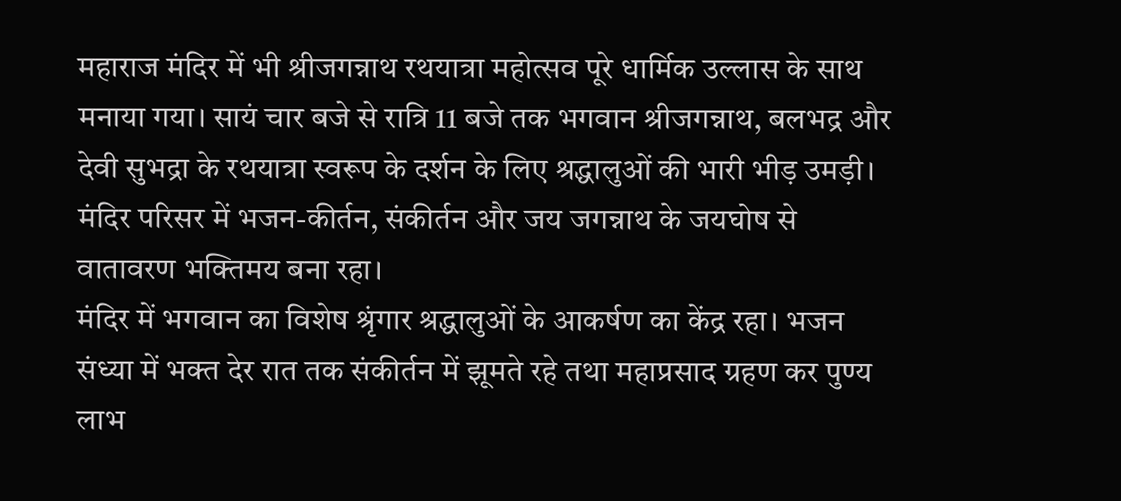महाराज मंदिर में भी श्रीजगन्नाथ रथयात्रा महोत्सव पूरे धार्मिक उल्लास के साथ मनाया गया। सायं चार बजे से रात्रि 11 बजे तक भगवान श्रीजगन्नाथ, बलभद्र और देवी सुभद्रा के रथयात्रा स्वरूप के दर्शन के लिए श्रद्धालुओं की भारी भीड़ उमड़ी। मंदिर परिसर में भजन-कीर्तन, संकीर्तन और जय जगन्नाथ के जयघोष से वातावरण भक्तिमय बना रहा।
मंदिर में भगवान का विशेष श्रृंगार श्रद्धालुओं के आकर्षण का केंद्र रहा। भजन संध्या में भक्त देर रात तक संकीर्तन में झूमते रहे तथा महाप्रसाद ग्रहण कर पुण्य लाभ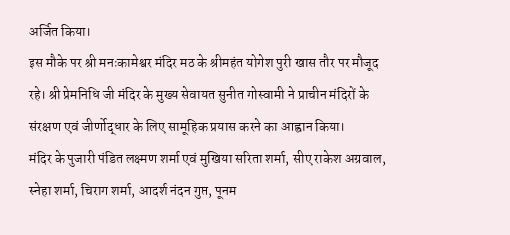अर्जित किया।
इस मौके पर श्री मनःकामेश्वर मंदिर मठ के श्रीमहंत योगेश पुरी खास तौर पर मौजूद रहे। श्री प्रेमनिधि जी मंदिर के मुख्य सेवायत सुनीत गोस्वामी ने प्राचीन मंदिरों के संरक्षण एवं जीर्णोद्धार के लिए सामूहिक प्रयास करने का आह्वान किया।
मंदिर के पुजारी पंडित लक्ष्मण शर्मा एवं मुखिया सरिता शर्मा, सीए राकेश अग्रवाल, स्नेहा शर्मा, चिराग शर्मा, आदर्श नंदन गुप्त, पूनम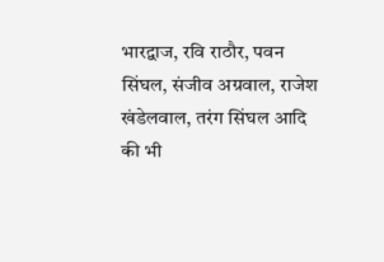भारद्वाज, रवि राठौर, पवन सिंघल, संजीव अग्रवाल, राजेश खंडेलवाल, तरंग सिंघल आदि की भी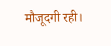मौजूदगी रही।